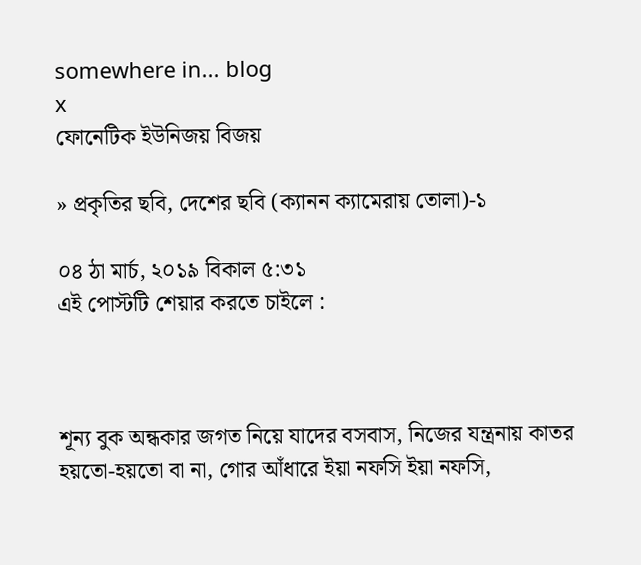somewhere in... blog
x
ফোনেটিক ইউনিজয় বিজয়

» প্রকৃতির ছবি, দেশের ছবি (ক্যানন ক্যামেরায় তোলা)-১

০৪ ঠা মার্চ, ২০১৯ বিকাল ৫:৩১
এই পোস্টটি শেয়ার করতে চাইলে :



শূন্য বুক অন্ধকার জগত নিয়ে যাদের বসবাস, নিজের যন্ত্রনায় কাতর হয়তো-হয়তো বা না, গোর আঁধারে ইয়া নফসি ইয়া নফসি,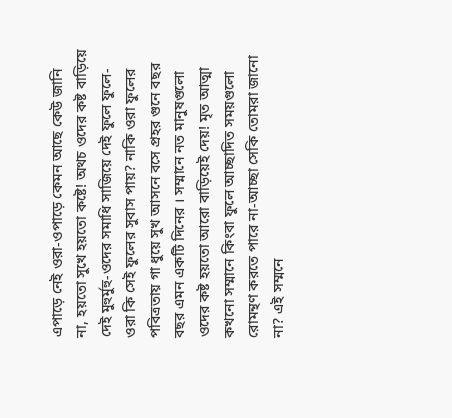এপাড়ে নেই ওরা-ওপাড়ে কেমন আছে কেউ জানি না, হয়তো সুখে হয়তো কষ্টে! অথচ ওদের কষ্ট বাড়িয়ে দেই মুহুর্মুহু-ওদের সমাধি সাজিয়ে দেই ফুলে ফুলে-ওরা কি সেই ফুলের সুবাস পায়? নাকি ওরা ফুলের পবিত্রতায় গা ধুয়ে সুখ আসনে বসে প্রহর গুনে বছর বছর এমন একটি দিনের । সম্মানে নত মানুষগুলো ওদের কষ্ট হয়তো আরো বাড়িয়েই দেয়! মৃত আত্মা কখনো সম্মানে কিংবা ফুলে আচ্ছাদিত সময়গুলো রোমন্থণ করতে পারে না-আচ্ছা সেকি তোমরা জানো না? এই সম্মনে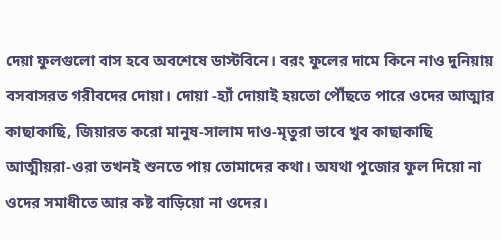দেয়া ফুলগুলো বাস হবে অবশেষে ডাস্টবিনে। বরং ফুলের দামে কিনে নাও দুনিয়ায় বসবাসরত গরীবদের দোয়া। দোয়া -হ্যাঁ দোয়াই হয়তো পৌঁছতে পারে ওদের আত্মার কাছাকাছি, জিয়ারত করো মানুষ-সালাম দাও-মৃতুরা ভাবে খুব কাছাকাছি আত্মীয়রা-ওরা তখনই শুনতে পায় তোমাদের কথা। অযথা পুজোর ফুল দিয়ো না ওদের সমাধীতে আর কষ্ট বাড়িয়ো না ওদের।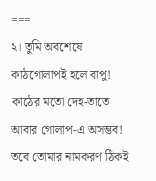===
২। তুমি অবশেষে কাঠগোলাপই হলে বাপু! কাঠের মতো দেহ-তাতে আবার গোলাপ-এ অসম্ভব! তবে তোমার নামকরণ ঠিকই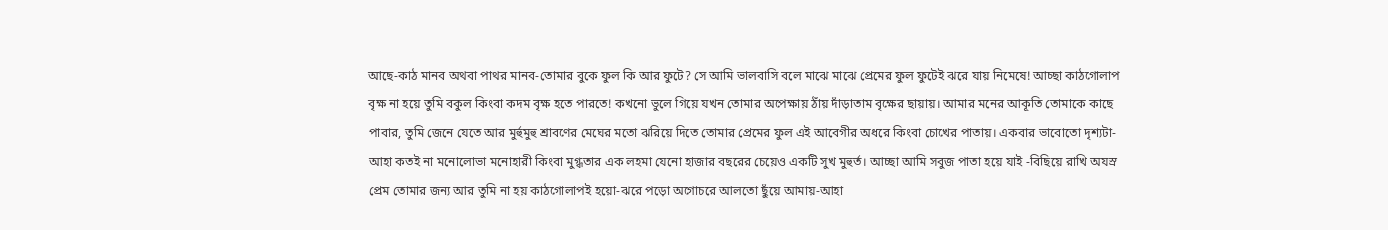আছে-কাঠ মানব অথবা পাথর মানব-তোমার বুকে ফুল কি আর ফুটে? সে আমি ভালবাসি বলে মাঝে মাঝে প্রেমের ফুল ফুটেই ঝরে যায় নিমেষে! আচ্ছা কাঠগোলাপ বৃক্ষ না হয়ে তুমি বকুল কিংবা কদম বৃক্ষ হতে পারতে! কখনো ভুলে গিয়ে যখন তোমার অপেক্ষায় ঠাঁয় দাঁড়াতাম বৃক্ষের ছায়ায়। আমার মনের আকূতি তোমাকে কাছে পাবার, তুমি জেনে যেতে আর মুর্হুমুহু শ্রাবণের মেঘের মতো ঝরিয়ে দিতে তোমার প্রেমের ফুল এই আবেগীর অধরে কিংবা চোখের পাতায়। একবার ভাবোতো দৃশ্যটা-আহা কতই না মনোলোভা মনোহারী কিংবা মুগ্ধতার এক লহমা যেনো হাজার বছরের চেয়েও একটি সুখ মুহুর্ত। আচ্ছা আমি সবুজ পাতা হয়ে যাই -বিছিয়ে রাখি অযস্র প্রেম তোমার জন্য আর তুমি না হয় কাঠগোলাপই হয়ো-ঝরে পড়ো অগোচরে আলতো ছুঁয়ে আমায়-আহা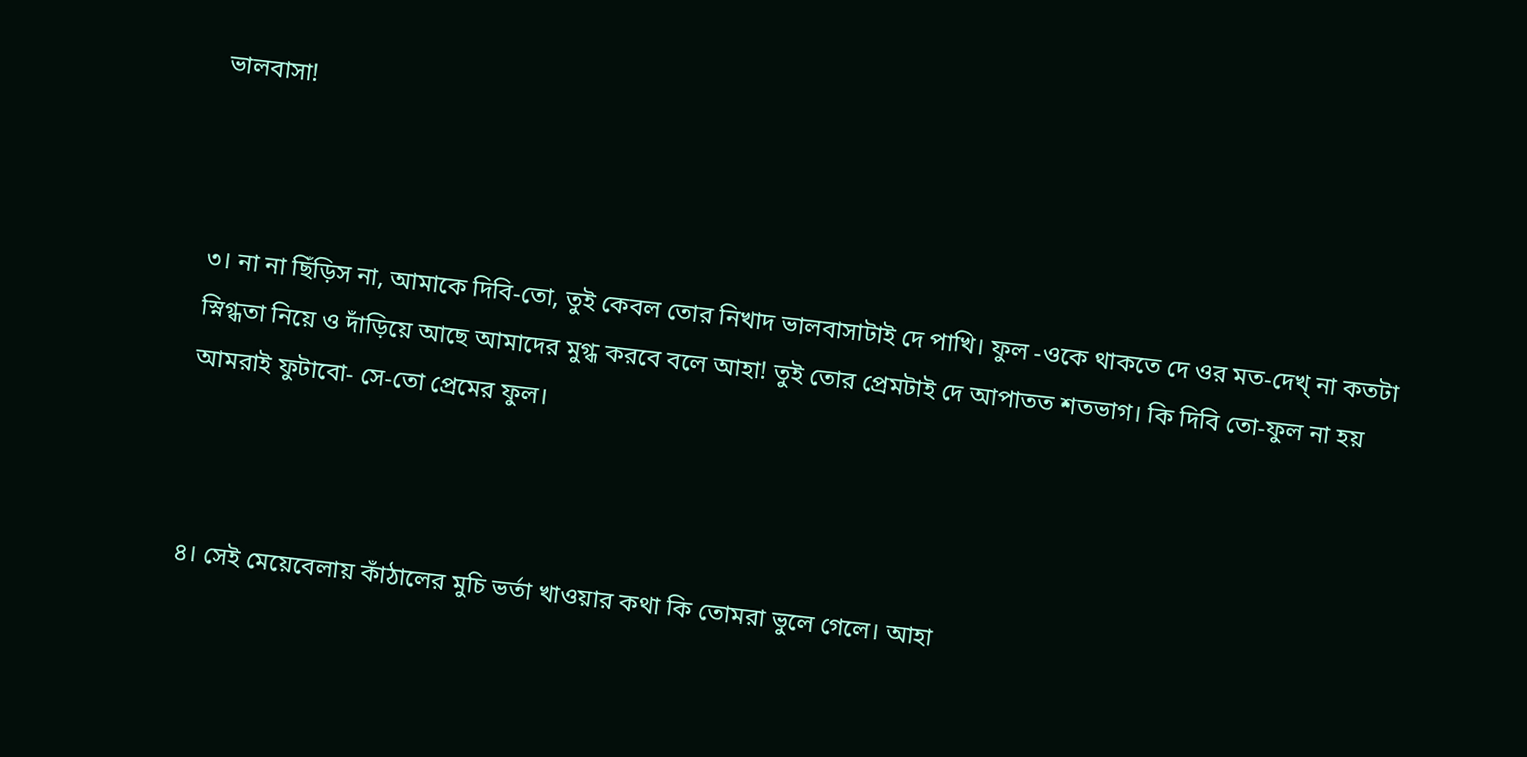ভালবাসা!



৩। না না ছিঁড়িস না, আমাকে দিবি-তো, তুই কেবল তোর নিখাদ ভালবাসাটাই দে পাখি। ফুল -ওকে থাকতে দে ওর মত-দেখ্ না কতটা স্নিগ্ধতা নিয়ে ও দাঁড়িয়ে আছে আমাদের মুগ্ধ করবে বলে আহা! তুই তোর প্রেমটাই দে আপাতত শতভাগ। কি দিবি তো-ফুল না হয় আমরাই ফুটাবো- সে-তো প্রেমের ফুল।



৪। সেই মেয়েবেলায় কাঁঠালের মুচি ভর্তা খাওয়ার কথা কি তোমরা ভুলে গেলে। আহা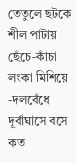তেতুলে ছটকে শীল পাটায় ছেঁচে-কাঁচা লংকা মিশিয়ে -দলবেঁধে দূর্বাঘাসে বসে কত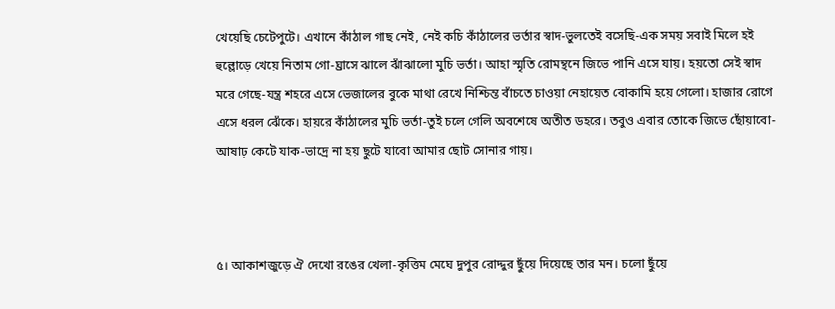খেয়েছি চেটেপুটে। এখানে কাঁঠাল গাছ নেই, নেই কচি কাঁঠালের ভর্তার স্বাদ-ভুলতেই বসেছি-এক সময় সবাই মিলে হই হুল্লোড়ে খেয়ে নিতাম গো-ঘ্রাসে ঝালে ঝাঁঝালো মুচি ভর্তা। আহা স্মৃতি রোমন্থনে জিভে পানি এসে যায়। হয়তো সেই স্বাদ মরে গেছে-যন্ত্র শহরে এসে ভেজালের বুকে মাথা রেখে নিশ্চিন্ত বাঁচতে চাওয়া নেহায়েত বোকামি হয়ে গেলো। হাজার রোগে এসে ধরল ঝেঁকে। হায়রে কাঁঠালের মুচি ভর্তা-তুই চলে গেলি অবশেষে অতীত ডহরে। তবুও এবার তোকে জিভে ছোঁয়াবো-আষাঢ় কেটে যাক-ভাদ্রে না হয় ছুটে যাবো আমার ছোট সোনার গায়।



৫। আকাশজুড়ে ঐ দেখো রঙের খেলা-কৃত্তিম মেঘে দুপুর রোদ্দুর ছুঁয়ে দিয়েছে তার মন। চলো ছুঁয়ে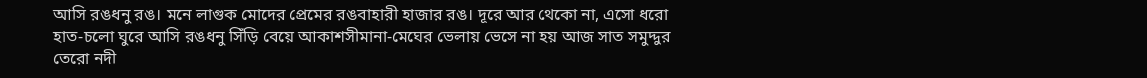আসি রঙধনু রঙ। মনে লাগুক মোদের প্রেমের রঙবাহারী হাজার রঙ। দূরে আর থেকো না, এসো ধরো হাত-চলো ঘুরে আসি রঙধনু সিঁড়ি বেয়ে আকাশসীমানা-মেঘের ভেলায় ভেসে না হয় আজ সাত সমুদ্দুর তেরো নদী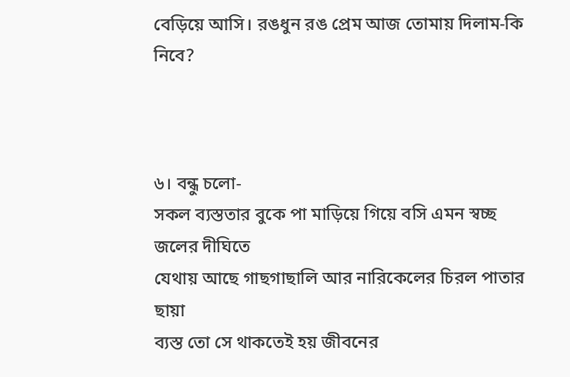বেড়িয়ে আসি। রঙধুন রঙ প্রেম আজ তোমায় দিলাম-কি নিবে?



৬। বন্ধু চলো-
সকল ব্যস্ততার বুকে পা মাড়িয়ে গিয়ে বসি এমন স্বচ্ছ জলের দীঘিতে
যেথায় আছে গাছগাছালি আর নারিকেলের চিরল পাতার ছায়া
ব্যস্ত তো সে থাকতেই হয় জীবনের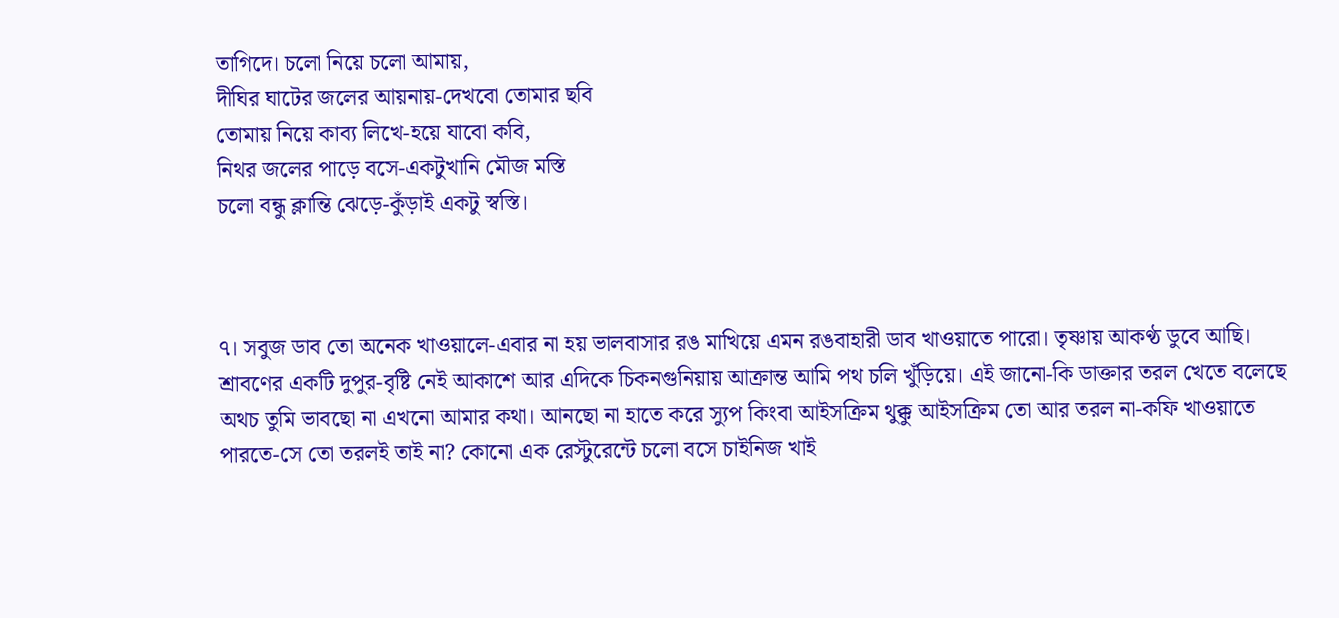তাগিদে। চলো নিয়ে চলো আমায়,
দীঘির ঘাটের জলের আয়নায়-দেখবো তোমার ছবি
তোমায় নিয়ে কাব্য লিখে-হয়ে যাবো কবি,
নিথর জলের পাড়ে বসে-একটুখানি মৌজ মস্তি
চলো বন্ধু ক্লান্তি ঝেড়ে-কুঁড়াই একটু স্বস্তি।



৭। সবুজ ডাব তো অনেক খাওয়ালে-এবার না হয় ভালবাসার রঙ মাখিয়ে এমন রঙবাহারী ডাব খাওয়াতে পারো। তৃষ্ণায় আকণ্ঠ ডুবে আছি। শ্রাবণের একটি দুপুর-বৃষ্টি নেই আকাশে আর এদিকে চিকনগুনিয়ায় আক্রান্ত আমি পথ চলি খুঁড়িয়ে। এই জানো-কি ডাক্তার তরল খেতে বলেছে অথচ তুমি ভাবছো না এখনো আমার কথা। আনছো না হাতে করে স্যুপ কিংবা আইসক্রিম থুক্কু আইসক্রিম তো আর তরল না-কফি খাওয়াতে পারতে-সে তো তরলই তাই না? কোনো এক রেস্টুরেন্টে চলো বসে চাইনিজ খাই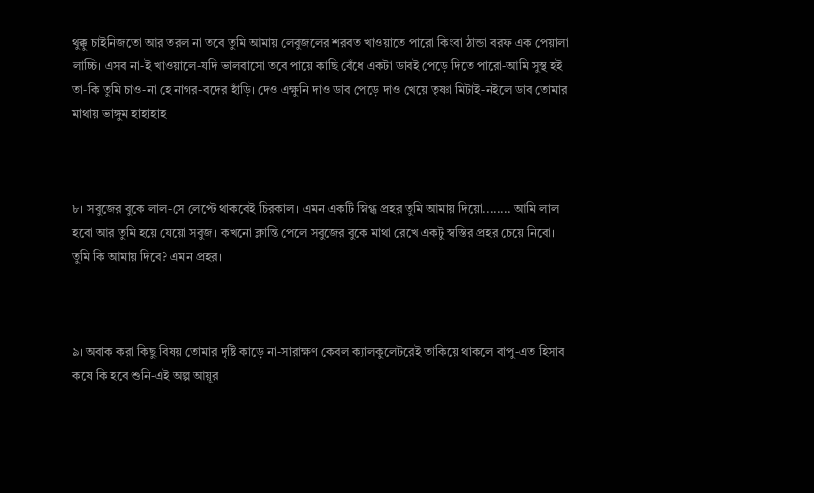থুক্কু চাইনিজতো আর তরল না তবে তুমি আমায় লেবুজলের শরবত খাওয়াতে পারো কিংবা ঠান্ডা বরফ এক পেয়ালা লাচ্চি। এসব না-ই খাওয়ালে-যদি ভালবাসো তবে পায়ে কাছি বেঁধে একটা ডাবই পেড়ে দিতে পারো-আমি সুস্থ হই তা-কি তুমি চাও-না হে নাগর-বদের হাঁড়ি। দেও এক্ষুনি দাও ডাব পেড়ে দাও খেয়ে তৃষ্ণা মিটাই-নইলে ডাব তোমার মাথায় ভাঙ্গুম হাহাহাহ



৮। সবুজের বুকে লাল-সে লেপ্টে থাকবেই চিরকাল। এমন একটি স্নিগ্ধ প্রহর তুমি আমায় দিয়ো........ আমি লাল হবো আর তুমি হয়ে যেয়ো সবুজ। কখনো ক্লান্তি পেলে সবুজের বুকে মাথা রেখে একটু স্বস্তির প্রহর চেয়ে নিবো। তুমি কি আমায় দিবে? এমন প্রহর।



৯। অবাক করা কিছু বিষয় তোমার দৃষ্টি কাড়ে না-সারাক্ষণ কেবল ক্যালকুলেটরেই তাকিয়ে থাকলে বাপু-এত হিসাব কষে কি হবে শুনি-এই অল্প আয়ূর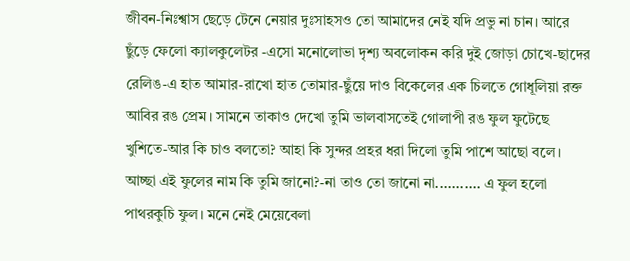জীবন-নিঃশ্বাস ছেড়ে টেনে নেয়ার দুঃসাহসও তো আমাদের নেই যদি প্রভু না চান। আরে ছুঁড়ে ফেলো ক্যালকুলেটর -এসো মনোলোভা দৃশ্য অবলোকন করি দুই জোড়া চোখে-ছাদের রেলিঙ-এ হাত আমার-রাখো হাত তোমার-ছুঁয়ে দাও বিকেলের এক চিলতে গোধূলিয়া রক্ত আবির রঙ প্রেম। সামনে তাকাও দেখো তুমি ভালবাসতেই গোলাপী রঙ ফুল ফুটেছে খুশিতে-আর কি চাও বলতো? আহা কি সুন্দর প্রহর ধরা দিলো তুমি পাশে আছো বলে। আচ্ছা এই ফুলের নাম কি তুমি জানো?-না তাও তো জানো না........... এ ফুল হলো পাথরকুচি ফুল। মনে নেই মেয়েবেলা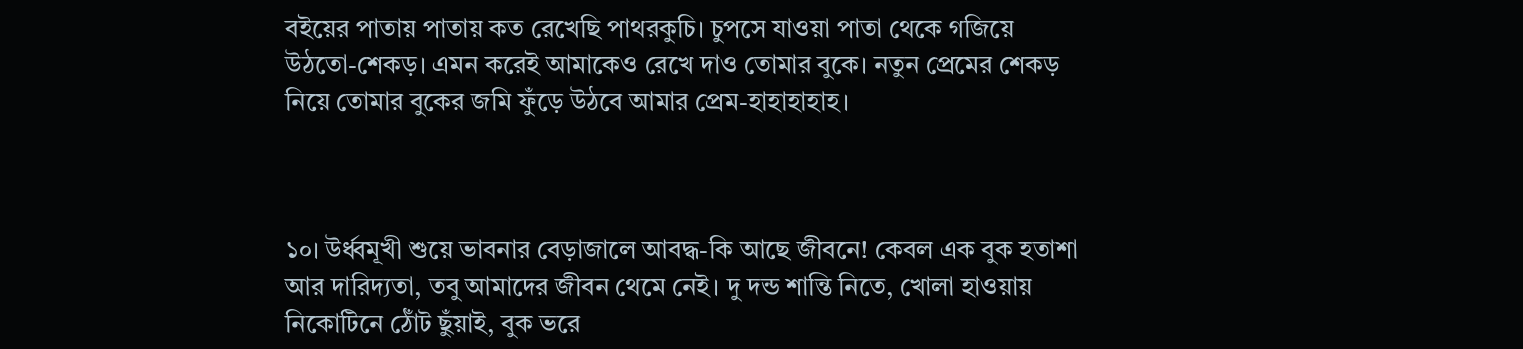বইয়ের পাতায় পাতায় কত রেখেছি পাথরকুচি। চুপসে যাওয়া পাতা থেকে গজিয়ে উঠতো-শেকড়। এমন করেই আমাকেও রেখে দাও তোমার বুকে। নতুন প্রেমের শেকড় নিয়ে তোমার বুকের জমি ফুঁড়ে উঠবে আমার প্রেম-হাহাহাহাহ।



১০। উর্ধ্বমূখী শুয়ে ভাবনার বেড়াজালে আবদ্ধ-কি আছে জীবনে! কেবল এক বুক হতাশা আর দারিদ্যতা, তবু আমাদের জীবন থেমে নেই। দু দন্ড শান্তি নিতে, খোলা হাওয়ায় নিকোটিনে ঠোঁট ছুঁয়াই, বুক ভরে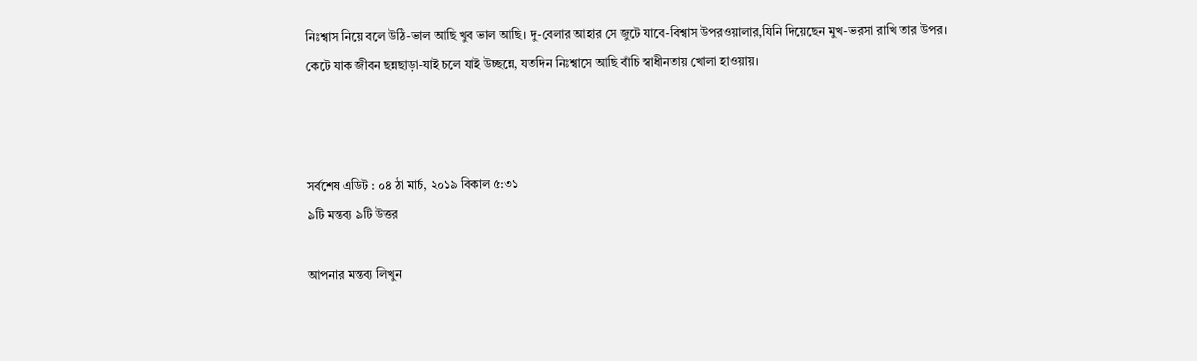নিঃশ্বাস নিয়ে বলে উঠি-ভাল আছি খুব ভাল আছি। দু-বেলার আহার সে জুটে যাবে-বিশ্বাস উপরওয়ালার,যিনি দিয়েছেন মুখ-ভরসা রাখি তার উপর। কেটে যাক জীবন ছন্নছাড়া-যাই চলে যাই উচ্ছন্নে, যতদিন নিঃশ্বাসে আছি বাঁচি স্বাধীনতায় খোলা হাওয়ায়।



সর্বশেষ এডিট : ০৪ ঠা মার্চ, ২০১৯ বিকাল ৫:৩১
৯টি মন্তব্য ৯টি উত্তর

আপনার মন্তব্য লিখুন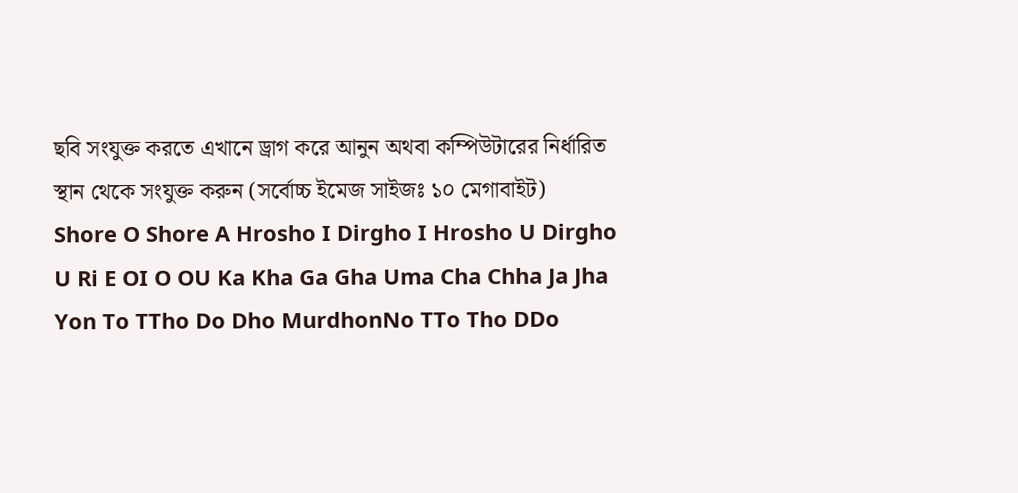ছবি সংযুক্ত করতে এখানে ড্রাগ করে আনুন অথবা কম্পিউটারের নির্ধারিত স্থান থেকে সংযুক্ত করুন (সর্বোচ্চ ইমেজ সাইজঃ ১০ মেগাবাইট)
Shore O Shore A Hrosho I Dirgho I Hrosho U Dirgho U Ri E OI O OU Ka Kha Ga Gha Uma Cha Chha Ja Jha Yon To TTho Do Dho MurdhonNo TTo Tho DDo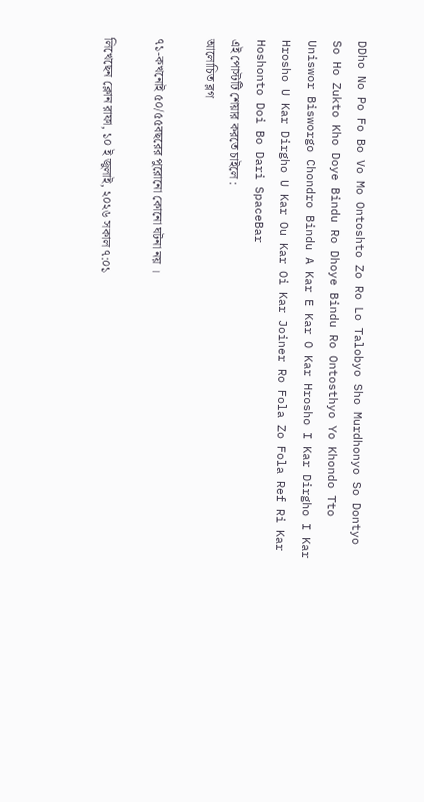DDho No Po Fo Bo Vo Mo Ontoshto Zo Ro Lo Talobyo Sho Murdhonyo So Dontyo So Ho Zukto Kho Doye Bindu Ro Dhoye Bindu Ro Ontosthyo Yo Khondo Tto Uniswor Bisworgo Chondro Bindu A Kar E Kar O Kar Hrosho I Kar Dirgho I Kar Hrosho U Kar Dirgho U Kar Ou Kar Oi Kar Joiner Ro Fola Zo Fola Ref Ri Kar Hoshonto Doi Bo Dari SpaceBar
এই পোস্টটি শেয়ার করতে চাইলে :
আলোচিত ব্লগ

৭১-কখনোই ৫০/৫৫বছরের পুরোনো কোনো ঘটনা নয় ।

লিখেছেন ক্লোন রাফা, ১০ ই জুলাই, ২০২৬ সকাল ৭:০১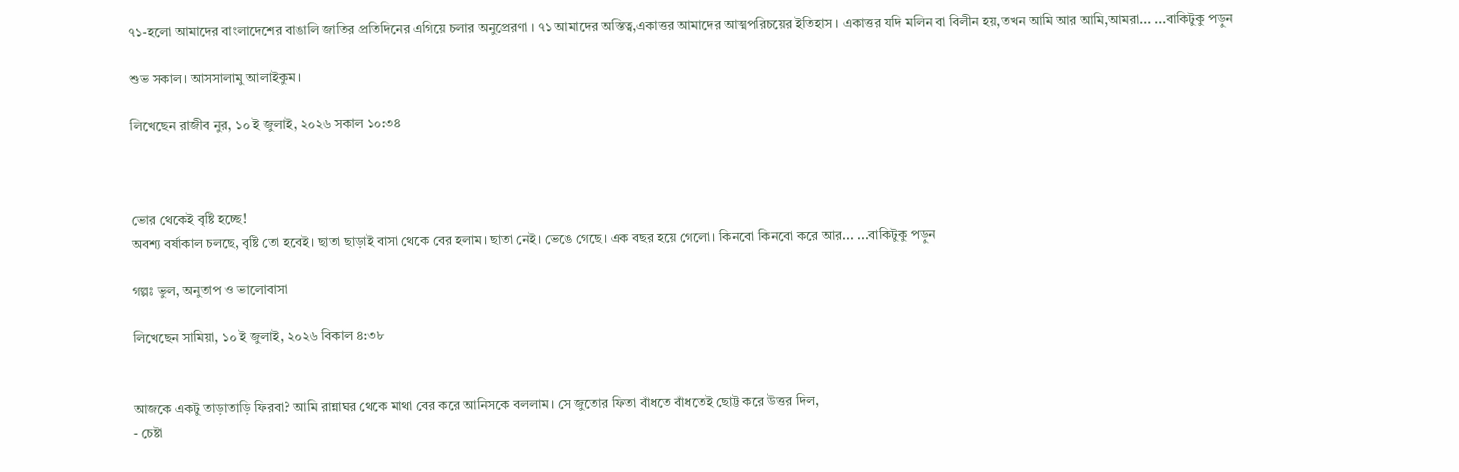৭১-হলো আমাদের বাংলাদেশের বাঙালি জাতির প্রতিদিনের এগিয়ে চলার অনুপ্রেরণা । ৭১ আমাদের অস্তিত্ব,একাত্তর আমাদের আত্মপরিচয়ের ইতিহাস । একাত্তর যদি মলিন বা বিলীন হয়,তখন আমি আর আমি,আমরা... ...বাকিটুকু পড়ুন

শুভ সকাল। আসসালামু আলাইকুম।

লিখেছেন রাজীব নুর, ১০ ই জুলাই, ২০২৬ সকাল ১০:৩৪



ভোর থেকেই বৃষ্টি হচ্ছে!
অবশ্য বর্ষাকাল চলছে, বৃষ্টি তো হবেই। ছাতা ছাড়াই বাসা থেকে বের হলাম। ছাতা নেই। ভেঙে গেছে। এক বছর হয়ে গেলো। কিনবো কিনবো করে আর... ...বাকিটুকু পড়ুন

গল্পঃ ভুল, অনুতাপ ও ভালোবাসা

লিখেছেন সামিয়া, ১০ ই জুলাই, ২০২৬ বিকাল ৪:৩৮


আজকে একটু তাড়াতাড়ি ফিরবা? আমি রান্নাঘর থেকে মাথা বের করে আনিসকে বললাম। সে জুতোর ফিতা বাঁধতে বাঁধতেই ছোট্ট করে উত্তর দিল,
- চেষ্টা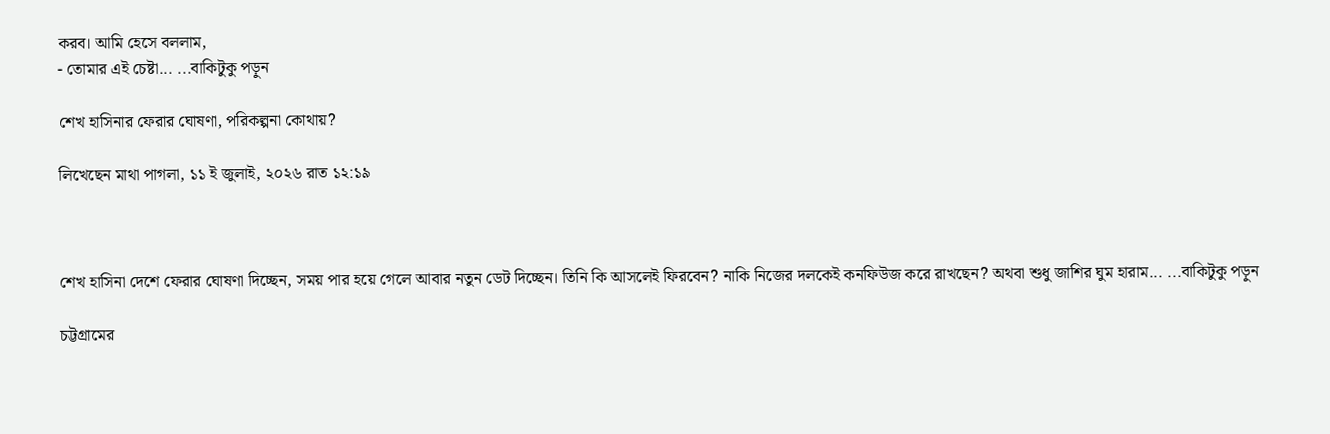করব। আমি হেসে বললাম,
- তোমার এই চেষ্টা... ...বাকিটুকু পড়ুন

শেখ হাসিনার ফেরার ঘোষণা, পরিকল্পনা কোথায়?

লিখেছেন মাথা পাগলা, ১১ ই জুলাই, ২০২৬ রাত ১২:১৯



শেখ হাসিনা দেশে ফেরার ঘোষণা দিচ্ছেন, সময় পার হয়ে গেলে আবার নতুন ডেট দিচ্ছেন। তিনি কি আসলেই ফিরবেন? নাকি নিজের দলকেই কনফিউজ করে রাখছেন? অথবা শুধু জাশির ঘুম হারাম... ...বাকিটুকু পড়ুন

চট্টগ্রামের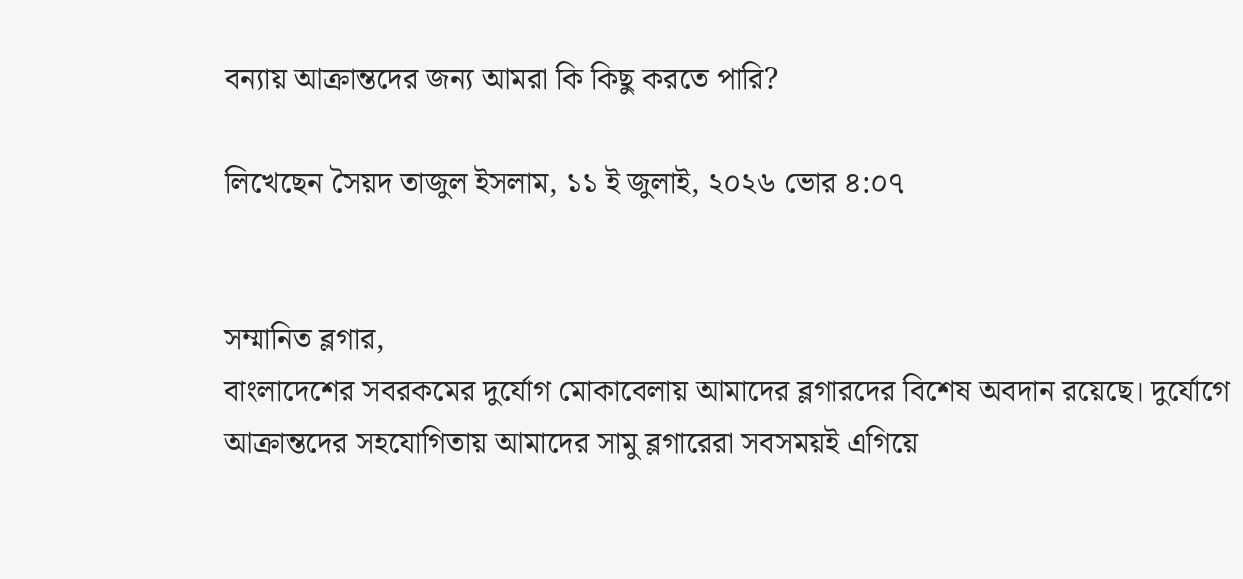বন্যায় আক্রান্তদের জন্য আমরা কি কিছু করতে পারি?

লিখেছেন সৈয়দ তাজুল ইসলাম, ১১ ই জুলাই, ২০২৬ ভোর ৪:০৭


সম্মানিত ব্লগার,
বাংলাদেশের সবরকমের দুর্যোগ মোকাবেলায় আমাদের ব্লগারদের বিশেষ অবদান রয়েছে। দুর্যোগে আক্রান্তদের সহযোগিতায় আমাদের সামু ব্লগারেরা সবসময়ই এগিয়ে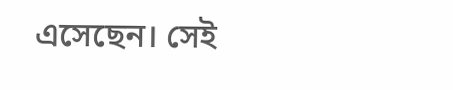এসেছেন। সেই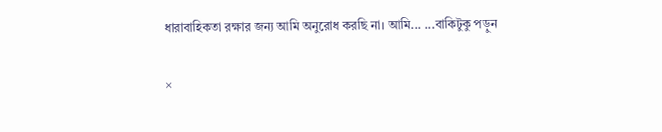ধারাবাহিকতা রক্ষার জন্য আমি অনুরোধ করছি না। আমি... ...বাকিটুকু পড়ুন

×